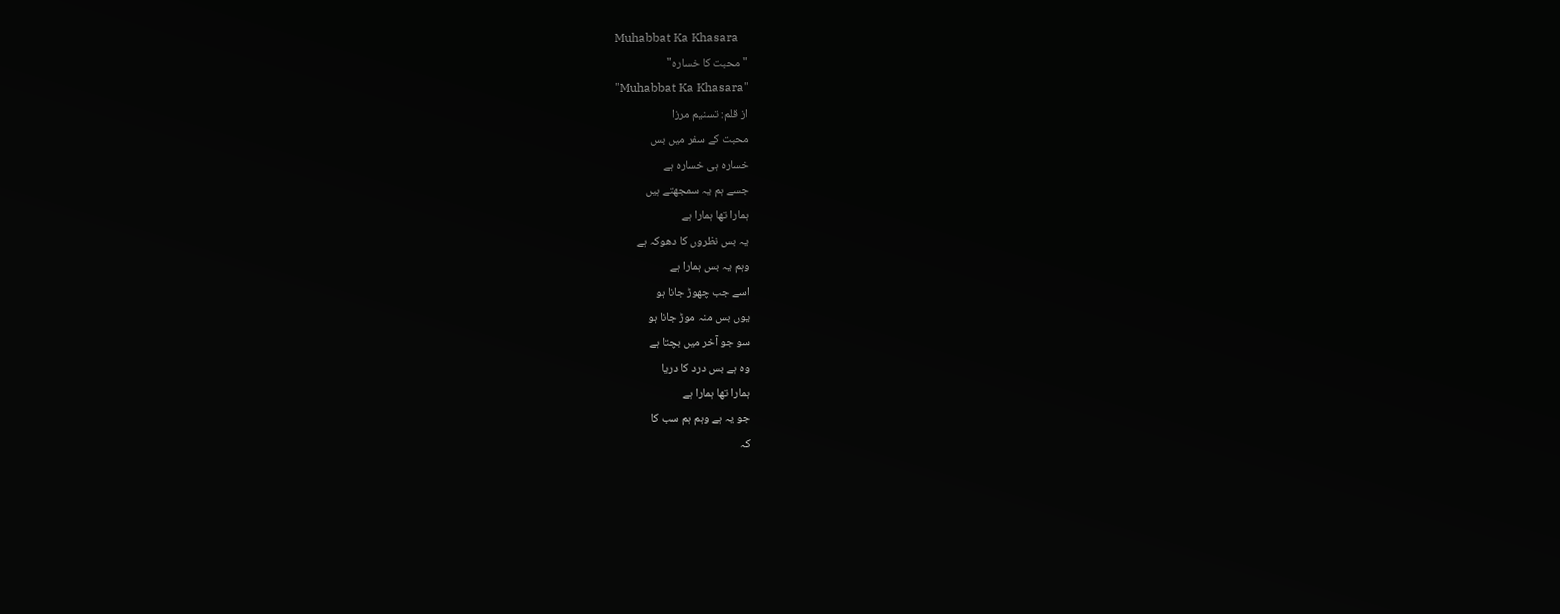Muhabbat Ka Khasara
"محبت کا خسارہ"
"Muhabbat Ka Khasara"
از قلم: تسنیم مرزا
محبت کے سفر میں بس
خسارہ ہی خسارہ ہے
جسے ہم یہ سمجھتے ہیں
ہمارا تھا ہمارا ہے
یہ بس نظروں کا دھوکہ ہے
وہم یہ بس ہمارا ہے
اسے جب چھوڑ جانا ہو
یوں بس منہ موڑ جانا ہو
سو جو آخر میں بچتا ہے
وہ ہے بس درد کا دریا
ہمارا تھا ہمارا ہے
جو یہ ہے وہم ہم سب کا
کہ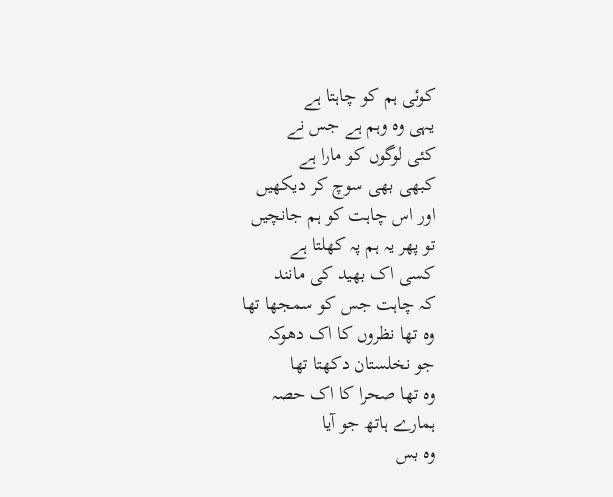کوئی ہم کو چاہتا ہے
یہی وہ وہم ہے جس نے
کئی لوگوں کو مارا ہے
کبھی بھی سوچ کر دیکھیں
اور اس چاہت کو ہم جانچیں
تو پھر یہ ہم پہ کھلتا ہے
کسی اک بھید کی مانند
کہ چاہت جس کو سمجھا تھا
وہ تھا نظروں کا اک دھوکہ
جو نخلستان دکھتا تھا
وہ تھا صحرا کا اک حصہ
ہمارے ہاتھ جو آیا
وہ بس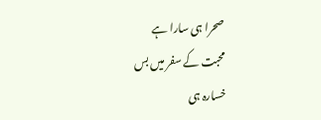صحرا ہی سارا ہے
محبت کے سفر میں بس
خسارہ ہی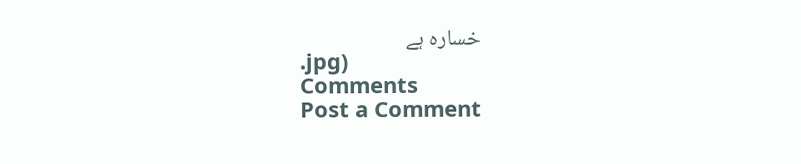خسارہ ہے
.jpg)
Comments
Post a Comment